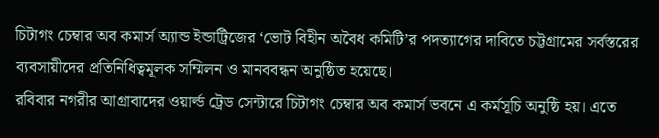চিটাগং চেম্বার অব কমার্স অ্যান্ড ইন্ডাট্রিজের ‘ভোট বিহীন অবৈধ কমিটি’র পদত্যাগের দাবিতে চট্টগ্রামের সর্বস্তরের ব্যবসায়ীদের প্রতিনিধিত্বমূলক সম্মিলন ও মানববন্ধন অনুষ্ঠিত হয়েছে।
রবিবার নগরীর আগ্রাবাদের ওয়ার্ল্ড ট্রেড সেন্টারে চিটাগং চেম্বার অব কমার্স ভবনে এ কর্মসূচি অনুষ্ঠি হয়। এতে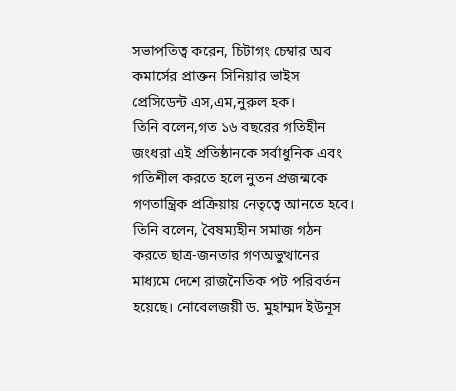সভাপতিত্ব করেন, চিটাগং চেম্বার অব কমার্সের প্রাক্তন সিনিয়ার ভাইস প্রেসিডেন্ট এস,এম,নুরুল হক।
তিনি বলেন,গত ১৬ বছরের গতিহীন জংধরা এই প্রতিষ্ঠানকে সর্বাধুনিক এবং গতিশীল করতে হলে নুতন প্রজন্মকে গণতান্ত্রিক প্রক্রিয়ায় নেতৃত্বে আনতে হবে।
তিনি বলেন, বৈষম্যহীন সমাজ গঠন করতে ছাত্র-জনতার গণঅভুত্থানের মাধ্যমে দেশে রাজনৈতিক পট পরিবর্তন হয়েছে। নোবেলজয়ী ড. মুহাম্মদ ইউনূস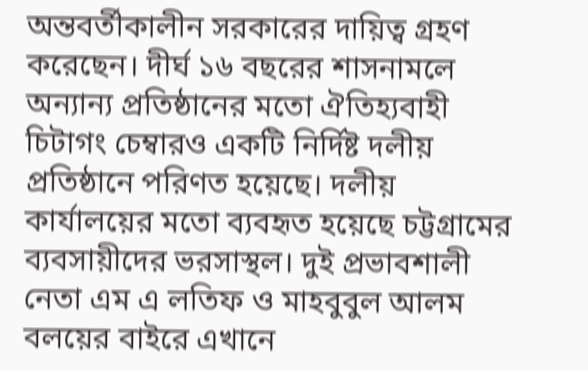অন্তবর্তীকালীন সরকারের দায়িত্ব গ্রহণ করেছেন। দীর্ঘ ১৬ বছরের শাসনামলে অন্যান্য প্রতিষ্ঠানের মতো ঐতিহ্যবাহী চিটাগং চেম্বারও একটি নির্দিষ্ট দলীয় প্রতিষ্ঠানে পরিণত হয়েছে। দলীয় কার্যালয়ের মতো ব্যবহৃত হয়েছে চট্টগ্রামের ব্যবসায়ীদের ভরসাস্থল। দুই প্রভাবশালী নেতা এম এ লতিফ ও মাহবুবুল আলম বলয়ের বাইরে এখানে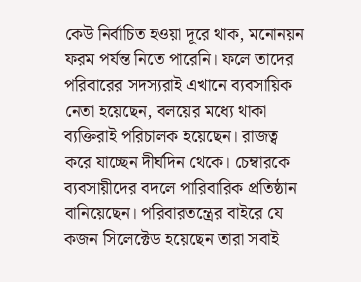কেউ নির্বাচিত হওয়া দূরে থাক, মনোনয়ন ফরম পর্যন্ত নিতে পারেনি। ফলে তাদের পরিবারের সদস্যরাই এখানে ব্যবসায়িক নেতা হয়েছেন, বলয়ের মধ্যে থাকা ব্যক্তিরাই পরিচালক হয়েছেন। রাজত্ব করে যাচ্ছেন দীর্ঘদিন থেকে। চেম্বারকে ব্যবসায়ীদের বদলে পারিবারিক প্রতিষ্ঠান বানিয়েছেন। পরিবারতন্ত্রের বাইরে যে কজন সিলেক্টেড হয়েছেন তারা সবাই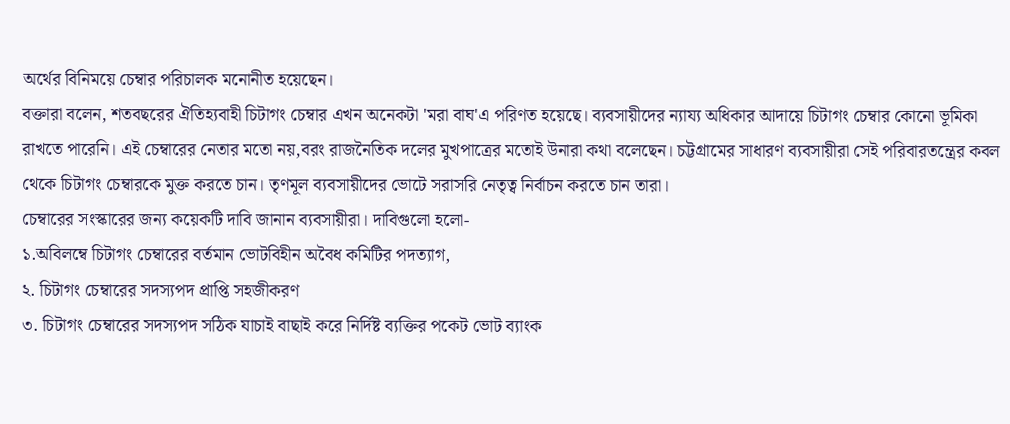অর্থের বিনিময়ে চেম্বার পরিচালক মনোনীত হয়েছেন।
বক্তারা বলেন, শতবছরের ঐতিহ্যবাহী চিটাগং চেম্বার এখন অনেকটা 'মরা বাঘ'এ পরিণত হয়েছে। ব্যবসায়ীদের ন্যায্য অধিকার আদায়ে চিটাগং চেম্বার কোনো ভূমিকা রাখতে পারেনি। এই চেম্বারের নেতার মতো নয়,বরং রাজনৈতিক দলের মুখপাত্রের মতোই উনারা কথা বলেছেন। চট্টগ্রামের সাধারণ ব্যবসায়ীরা সেই পরিবারতন্ত্রের কবল থেকে চিটাগং চেম্বারকে মুক্ত করতে চান। তৃণমূল ব্যবসায়ীদের ভোটে সরাসরি নেতৃত্ব নির্বাচন করতে চান তারা।
চেম্বারের সংস্কারের জন্য কয়েকটি দাবি জানান ব্যবসায়ীরা। দাবিগুলো হলো-
১.অবিলম্বে চিটাগং চেম্বারের বর্তমান ভোটবিহীন অবৈধ কমিটির পদত্যাগ,
২. চিটাগং চেম্বারের সদস্যপদ প্রাপ্তি সহজীকরণ
৩. চিটাগং চেম্বারের সদস্যপদ সঠিক যাচাই বাছাই করে নির্দিষ্ট ব্যক্তির পকেট ভোট ব্যাংক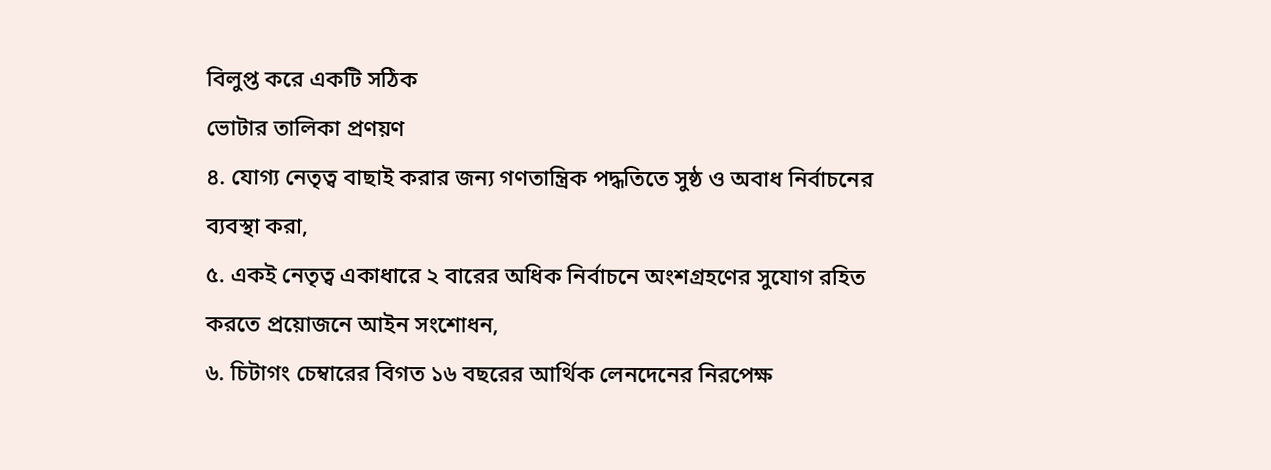বিলুপ্ত করে একটি সঠিক
ভোটার তালিকা প্রণয়ণ
৪. যোগ্য নেতৃত্ব বাছাই করার জন্য গণতান্ত্রিক পদ্ধতিতে সুষ্ঠ ও অবাধ নির্বাচনের ব্যবস্থা করা,
৫. একই নেতৃত্ব একাধারে ২ বারের অধিক নির্বাচনে অংশগ্রহণের সুযোগ রহিত করতে প্রয়োজনে আইন সংশোধন,
৬. চিটাগং চেম্বারের বিগত ১৬ বছরের আর্থিক লেনদেনের নিরপেক্ষ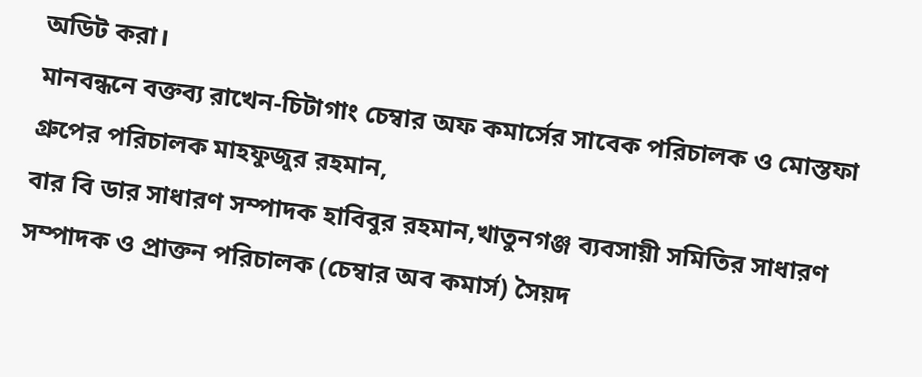অডিট করা।
মানবন্ধনে বক্তব্য রাখেন-চিটাগাং চেম্বার অফ কমার্সের সাবেক পরিচালক ও মোস্তফা গ্রুপের পরিচালক মাহফুজুর রহমান,
বার বি ডার সাধারণ সম্পাদক হাবিবুর রহমান,খাতুনগঞ্জ ব্যবসায়ী সমিতির সাধারণ সম্পাদক ও প্রাক্তন পরিচালক (চেম্বার অব কমার্স) সৈয়দ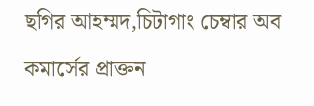ছগির আহম্মদ,চিটাগাং চেম্বার অব কমার্সের প্রাক্তন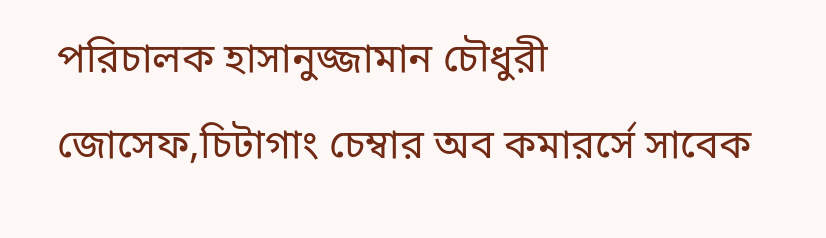পরিচালক হাসানুজ্জামান চৌধুরী জোসেফ,চিটাগাং চেম্বার অব কমারর্সে সাবেক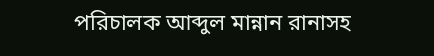পরিচালক আব্দুল মান্নান রানাসহ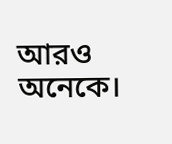আরও অনেকে।